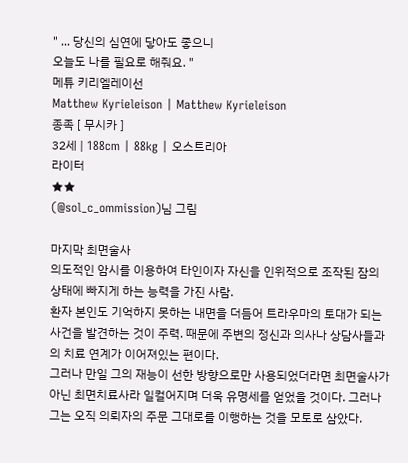" ... 당신의 심연에 닿아도 좋으니
오늘도 나를 필요로 해줘요. "
메튜 키리엘레이선
Matthew Kyrieleison | Matthew Kyrieleison
종족 [ 무시카 ]
32세 | 188cm | 88kg | 오스트리아
라이터
★★
(@sol_c_ommission)님 그림

마지막 최면술사
의도적인 암시를 이용하여 타인이자 자신을 인위적으로 조작된 잠의 상태에 빠지게 하는 능력을 가진 사람.
환자 본인도 기억하지 못하는 내면을 더듬어 트라우마의 토대가 되는 사건을 발견하는 것이 주력. 때문에 주변의 정신과 의사나 상담사들과의 치료 연계가 이어져있는 편이다.
그러나 만일 그의 재능이 선한 방향으로만 사용되었더라면 최면술사가 아닌 최면치료사라 일컬어지며 더욱 유명세를 얻었을 것이다. 그러나 그는 오직 의뢰자의 주문 그대로를 이행하는 것을 모토로 삼았다.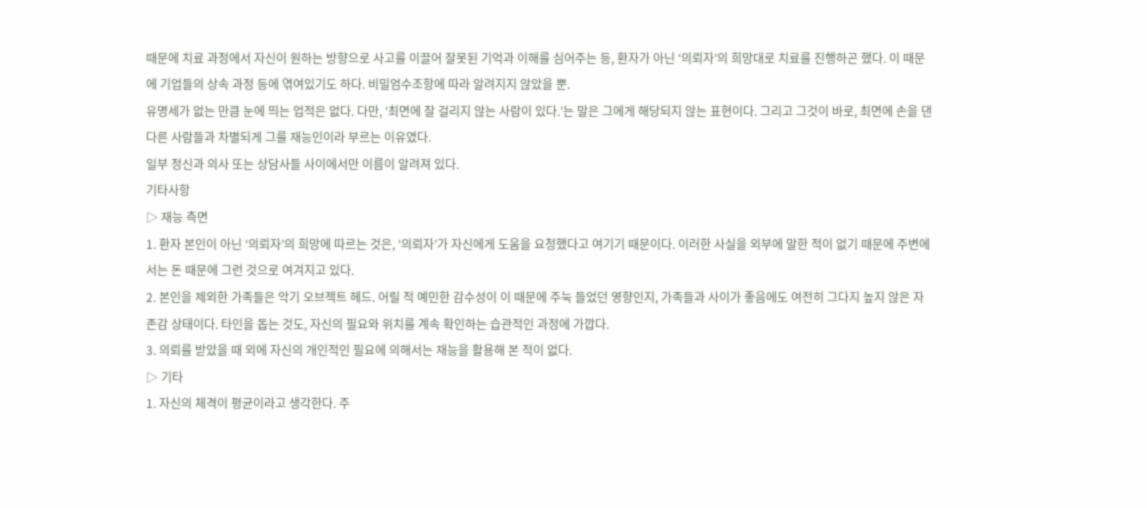때문에 치료 과정에서 자신이 원하는 방향으로 사고를 이끌어 잘못된 기억과 이해를 심어주는 등, 환자가 아닌 ‘의뢰자’의 희망대로 치료를 진행하곤 했다. 이 때문에 기업들의 상속 과정 등에 엮여있기도 하다. 비밀엄수조항에 따라 알려지지 않았을 뿐.
유명세가 없는 만큼 눈에 띄는 업적은 없다. 다만, ‘최면에 잘 걸리지 않는 사람이 있다.’는 말은 그에게 해당되지 않는 표현이다. 그리고 그것이 바로, 최면에 손을 댄 다른 사람들과 차별되게 그를 재능인이라 부르는 이유였다.
일부 정신과 의사 또는 상담사들 사이에서만 이름이 알려져 있다.
기타사항
▷ 재능 측면
1. 환자 본인이 아닌 ‘의뢰자’의 희망에 따르는 것은, ‘의뢰자’가 자신에게 도움을 요청했다고 여기기 때문이다. 이러한 사실을 외부에 말한 적이 없기 때문에 주변에서는 돈 때문에 그런 것으로 여겨지고 있다.
2. 본인을 제외한 가족들은 악기 오브젝트 헤드. 어릴 적 예민한 감수성이 이 때문에 주눅 들었던 영향인지, 가족들과 사이가 좋음에도 여전히 그다지 높지 않은 자존감 상태이다. 타인을 돕는 것도, 자신의 필요와 위치를 계속 확인하는 습관적인 과정에 가깝다.
3. 의뢰를 받았을 때 외에 자신의 개인적인 필요에 의해서는 재능을 활용해 본 적이 없다.
▷ 기타
1. 자신의 체격이 평균이라고 생각한다. 주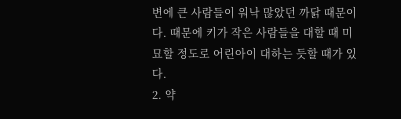변에 큰 사람들이 워낙 많았던 까닭 때문이다. 때문에 키가 작은 사람들을 대할 때 미묘할 정도로 어린아이 대하는 듯할 때가 있다.
2. 약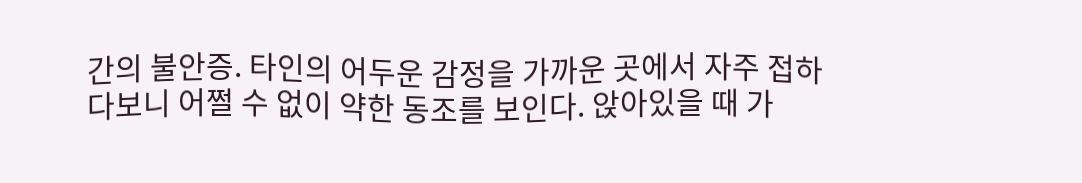간의 불안증. 타인의 어두운 감정을 가까운 곳에서 자주 접하다보니 어쩔 수 없이 약한 동조를 보인다. 앉아있을 때 가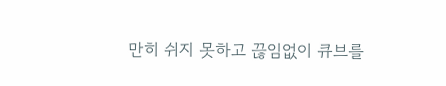만히 쉬지 못하고 끊임없이 큐브를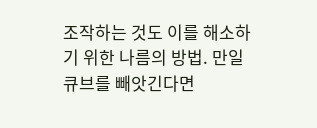조작하는 것도 이를 해소하기 위한 나름의 방법. 만일 큐브를 빼앗긴다면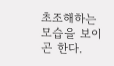초조해하는 모습을 보이곤 한다.